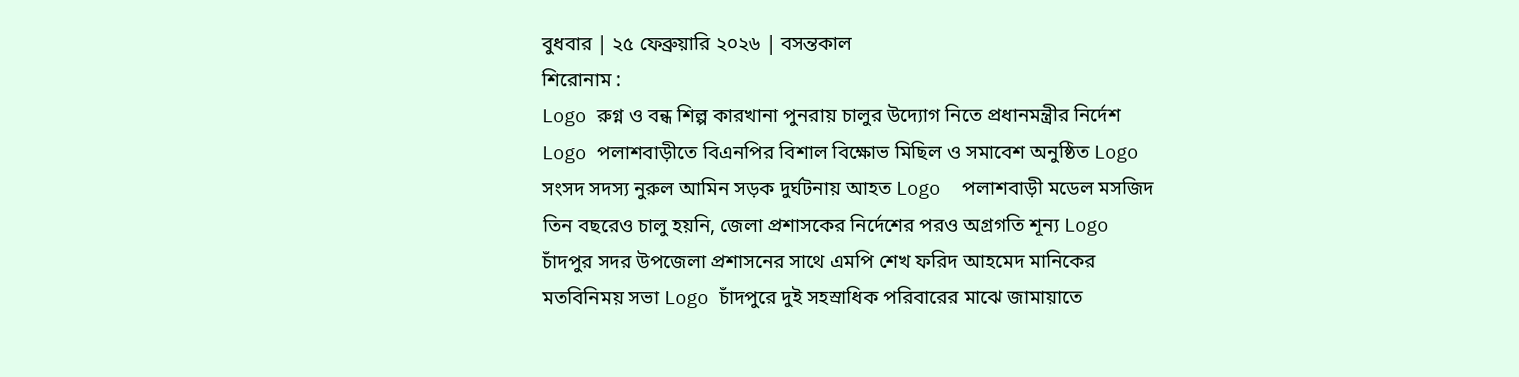বুধবার | ২৫ ফেব্রুয়ারি ২০২৬ | বসন্তকাল
শিরোনাম :
Logo রুগ্ন ও বন্ধ শিল্প কারখানা পুনরায় চালুর উদ্যোগ নিতে প্রধানমন্ত্রীর নির্দেশ Logo পলাশবাড়ীতে বিএনপির বিশাল বিক্ষোভ মিছিল ও সমাবেশ অনুষ্ঠিত Logo সংসদ সদস্য নুরুল আমিন সড়ক দুর্ঘটনায় আহত Logo  পলাশবাড়ী মডেল মসজিদ তিন বছরেও চালু হয়নি, জেলা প্রশাসকের নির্দেশের পরও অগ্রগতি শূন্য Logo চাঁদপুর সদর উপজেলা প্রশাসনের সাথে এমপি শেখ ফরিদ আহমেদ মানিকের মতবিনিময় সভা Logo চাঁদপুরে দুই সহস্রাধিক পরিবারের মাঝে জামায়াতে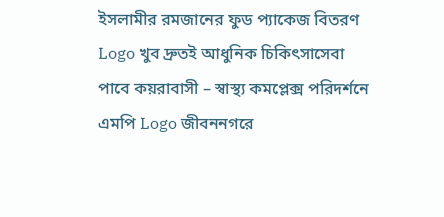ইসলামীর রমজানের ফুড প্যাকেজ বিতরণ Logo খুব দ্রুতই আধুনিক চিকিৎসাসেবা পাবে কয়রাবাসী – স্বাস্থ্য কমপ্লেক্স পরিদর্শনে এমপি Logo জীবননগরে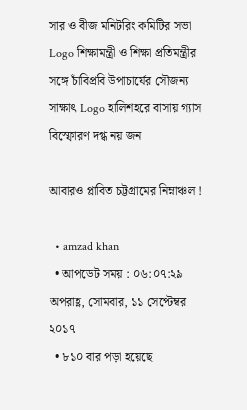সার ও বীজ মনিটরিং কমিটির সভা Logo শিক্ষামন্ত্রী ও শিক্ষা প্রতিমন্ত্রীর সঙ্গে চাঁবিপ্রবি উপাচার্যের সৌজন্য সাক্ষাৎ Logo হালিশহরে বাসায় গ্যাস বিস্ফোরণ দগ্ধ নয় জন

আবারও প্লাবিত চট্টগ্রামের নিম্নাঞ্চল !

  • amzad khan
  • আপডেট সময় : ০৬:০৭:২৯ অপরাহ্ণ, সোমবার, ১১ সেপ্টেম্বর ২০১৭
  • ৮১০ বার পড়া হয়েছে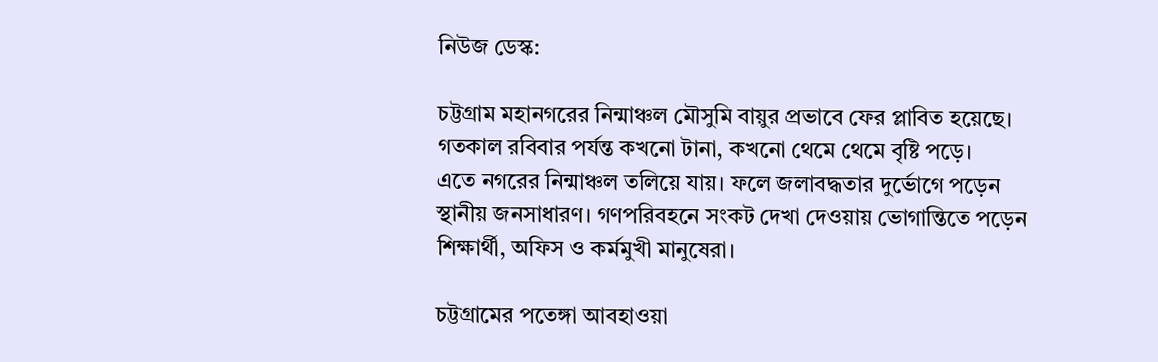নিউজ ডেস্ক:

চট্টগ্রাম মহানগরের নিন্মাঞ্চল মৌসুমি বায়ুর প্রভাবে ফের প্লাবিত হয়েছে। গতকাল রবিবার পর্যন্ত কখনো টানা, কখনো থেমে থেমে বৃষ্টি পড়ে।
এতে নগরের নিন্মাঞ্চল তলিয়ে যায়। ফলে জলাবদ্ধতার দুর্ভোগে পড়েন স্থানীয় জনসাধারণ। গণপরিবহনে সংকট দেখা দেওয়ায় ভোগান্তিতে পড়েন শিক্ষার্থী, অফিস ও কর্মমুখী মানুষেরা।

চট্টগ্রামের পতেঙ্গা আবহাওয়া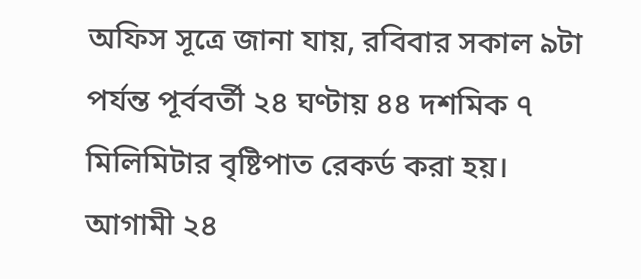অফিস সূত্রে জানা যায়, রবিবার সকাল ৯টা পর্যন্ত পূর্ববর্তী ২৪ ঘণ্টায় ৪৪ দশমিক ৭ মিলিমিটার বৃষ্টিপাত রেকর্ড করা হয়। আগামী ২৪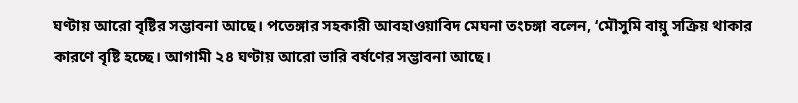ঘণ্টায় আরো বৃষ্টির সম্ভাবনা আছে। পতেঙ্গার সহকারী আবহাওয়াবিদ মেঘনা তংচঙ্গা বলেন, ‘মৌসুমি বায়ু সক্রিয় থাকার কারণে বৃষ্টি হচ্ছে। আগামী ২৪ ঘণ্টায় আরো ভারি বর্ষণের সম্ভাবনা আছে।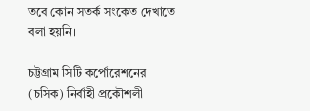তবে কোন সতর্ক সংকেত দেখাতে বলা হয়নি।

চট্টগ্রাম সিটি কর্পোরেশনের (চসিক) নির্বাহী প্রকৌশলী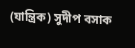(যান্ত্রিক) সুদীপ বসাক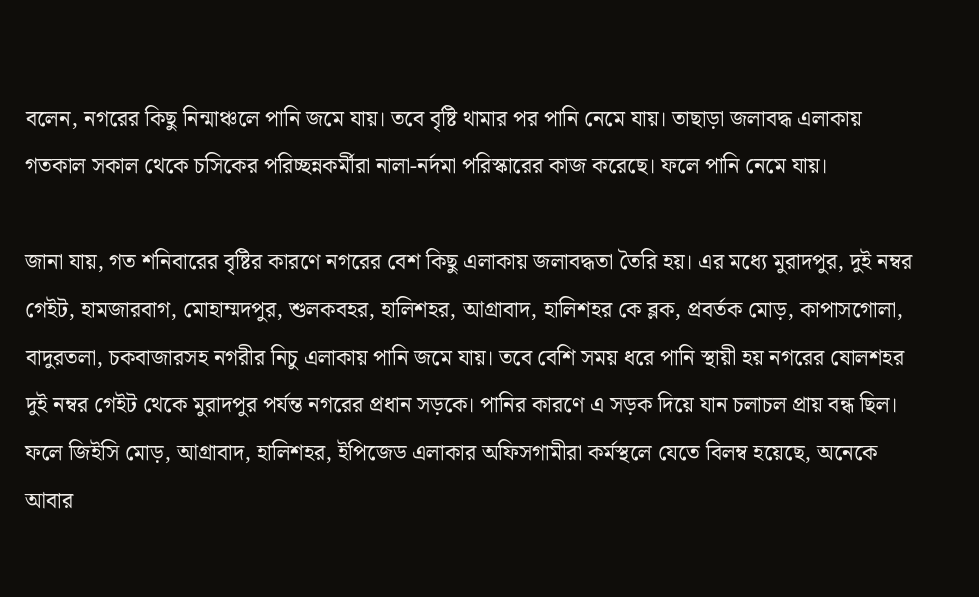বলেন, নগরের কিছু নিন্মাঞ্চলে পানি জমে যায়। তবে বৃষ্টি থামার পর পানি নেমে যায়। তাছাড়া জলাবদ্ধ এলাকায় গতকাল সকাল থেকে চসিকের পরিচ্ছন্নকর্মীরা নালা-নর্দমা পরিস্কারের কাজ করেছে। ফলে পানি নেমে যায়।

জানা যায়, গত শনিবারের বৃষ্টির কারণে নগরের বেশ কিছু এলাকায় জলাবদ্ধতা তৈরি হয়। এর মধ্যে মুরাদপুর, দুই নম্বর গেইট, হামজারবাগ, মোহাম্মদপুর, শুলকবহর, হালিশহর, আগ্রাবাদ, হালিশহর কে ব্লক, প্রবর্তক মোড়, কাপাসগোলা, বাদুরতলা, চকবাজারসহ নগরীর নিচু এলাকায় পানি জমে যায়। তবে বেশি সময় ধরে পানি স্থায়ী হয় নগরের ষোলশহর দুই নম্বর গেইট থেকে মুরাদপুর পর্যন্ত নগরের প্রধান সড়কে। পানির কারণে এ সড়ক দিয়ে যান চলাচল প্রায় বন্ধ ছিল। ফলে জিইসি মোড়, আগ্রাবাদ, হালিশহর, ইপিজেড এলাকার অফিসগামীরা কর্মস্থলে যেতে বিলম্ব হয়েছে, অনেকে আবার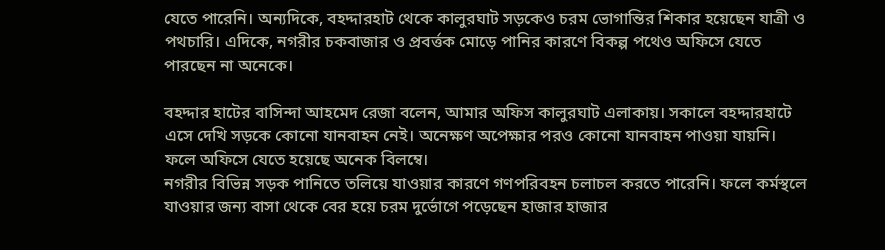যেতে পারেনি। অন্যদিকে, বহদ্দারহাট থেকে কালুরঘাট সড়কেও চরম ভোগান্তির শিকার হয়েছেন যাত্রী ও পথচারি। এদিকে, নগরীর চকবাজার ও প্রবর্ত্তক মোড়ে পানির কারণে বিকল্প পথেও অফিসে যেতে পারছেন না অনেকে।

বহদ্দার হাটের বাসিন্দা আহমেদ রেজা বলেন, আমার অফিস কালুরঘাট এলাকায়। সকালে বহদ্দারহাটে এসে দেখি সড়কে কোনো যানবাহন নেই। অনেক্ষণ অপেক্ষার পরও কোনো যানবাহন পাওয়া যায়নি। ফলে অফিসে যেতে হয়েছে অনেক বিলম্বে।
নগরীর বিভিন্ন সড়ক পানিতে তলিয়ে যাওয়ার কারণে গণপরিবহন চলাচল করতে পারেনি। ফলে কর্মস্থলে যাওয়ার জন্য বাসা থেকে বের হয়ে চরম দুর্ভোগে পড়েছেন হাজার হাজার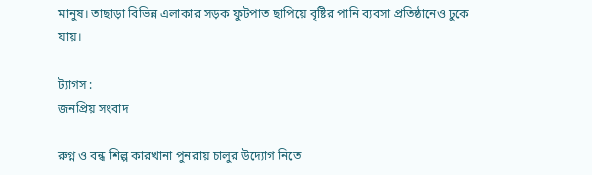মানুষ। তাছাড়া বিভিন্ন এলাকার সড়ক ফুটপাত ছাপিয়ে বৃষ্টির পানি ব্যবসা প্রতিষ্ঠানেও ঢুকে যায়।

ট্যাগস :
জনপ্রিয় সংবাদ

রুগ্ন ও বন্ধ শিল্প কারখানা পুনরায় চালুর উদ্যোগ নিতে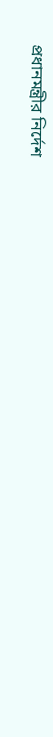প্রধানমন্ত্রীর নির্দেশ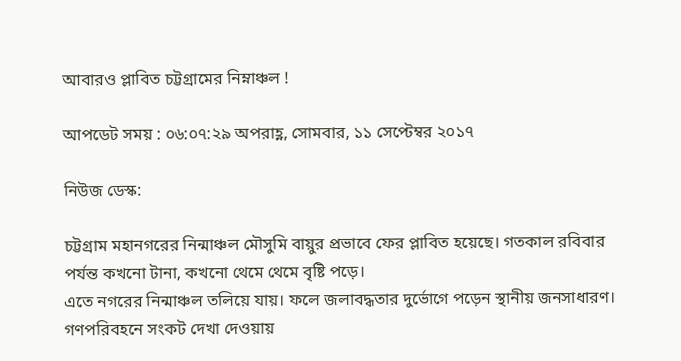আবারও প্লাবিত চট্টগ্রামের নিম্নাঞ্চল !

আপডেট সময় : ০৬:০৭:২৯ অপরাহ্ণ, সোমবার, ১১ সেপ্টেম্বর ২০১৭

নিউজ ডেস্ক:

চট্টগ্রাম মহানগরের নিন্মাঞ্চল মৌসুমি বায়ুর প্রভাবে ফের প্লাবিত হয়েছে। গতকাল রবিবার পর্যন্ত কখনো টানা, কখনো থেমে থেমে বৃষ্টি পড়ে।
এতে নগরের নিন্মাঞ্চল তলিয়ে যায়। ফলে জলাবদ্ধতার দুর্ভোগে পড়েন স্থানীয় জনসাধারণ। গণপরিবহনে সংকট দেখা দেওয়ায়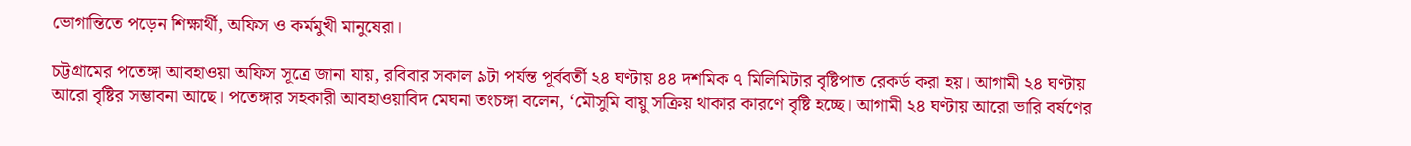ভোগান্তিতে পড়েন শিক্ষার্থী, অফিস ও কর্মমুখী মানুষেরা।

চট্টগ্রামের পতেঙ্গা আবহাওয়া অফিস সূত্রে জানা যায়, রবিবার সকাল ৯টা পর্যন্ত পূর্ববর্তী ২৪ ঘণ্টায় ৪৪ দশমিক ৭ মিলিমিটার বৃষ্টিপাত রেকর্ড করা হয়। আগামী ২৪ ঘণ্টায় আরো বৃষ্টির সম্ভাবনা আছে। পতেঙ্গার সহকারী আবহাওয়াবিদ মেঘনা তংচঙ্গা বলেন, ‘মৌসুমি বায়ু সক্রিয় থাকার কারণে বৃষ্টি হচ্ছে। আগামী ২৪ ঘণ্টায় আরো ভারি বর্ষণের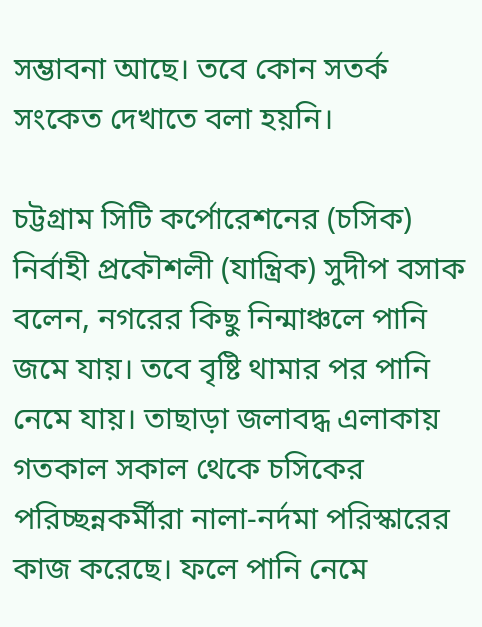সম্ভাবনা আছে। তবে কোন সতর্ক সংকেত দেখাতে বলা হয়নি।

চট্টগ্রাম সিটি কর্পোরেশনের (চসিক) নির্বাহী প্রকৌশলী (যান্ত্রিক) সুদীপ বসাক বলেন, নগরের কিছু নিন্মাঞ্চলে পানি জমে যায়। তবে বৃষ্টি থামার পর পানি নেমে যায়। তাছাড়া জলাবদ্ধ এলাকায় গতকাল সকাল থেকে চসিকের পরিচ্ছন্নকর্মীরা নালা-নর্দমা পরিস্কারের কাজ করেছে। ফলে পানি নেমে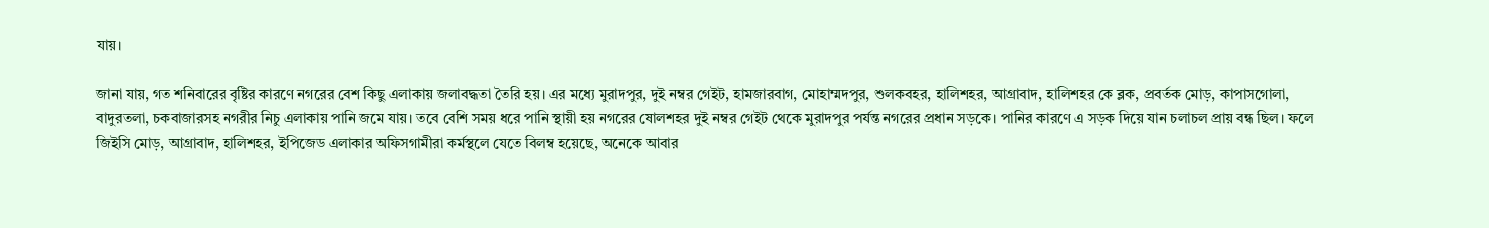যায়।

জানা যায়, গত শনিবারের বৃষ্টির কারণে নগরের বেশ কিছু এলাকায় জলাবদ্ধতা তৈরি হয়। এর মধ্যে মুরাদপুর, দুই নম্বর গেইট, হামজারবাগ, মোহাম্মদপুর, শুলকবহর, হালিশহর, আগ্রাবাদ, হালিশহর কে ব্লক, প্রবর্তক মোড়, কাপাসগোলা, বাদুরতলা, চকবাজারসহ নগরীর নিচু এলাকায় পানি জমে যায়। তবে বেশি সময় ধরে পানি স্থায়ী হয় নগরের ষোলশহর দুই নম্বর গেইট থেকে মুরাদপুর পর্যন্ত নগরের প্রধান সড়কে। পানির কারণে এ সড়ক দিয়ে যান চলাচল প্রায় বন্ধ ছিল। ফলে জিইসি মোড়, আগ্রাবাদ, হালিশহর, ইপিজেড এলাকার অফিসগামীরা কর্মস্থলে যেতে বিলম্ব হয়েছে, অনেকে আবার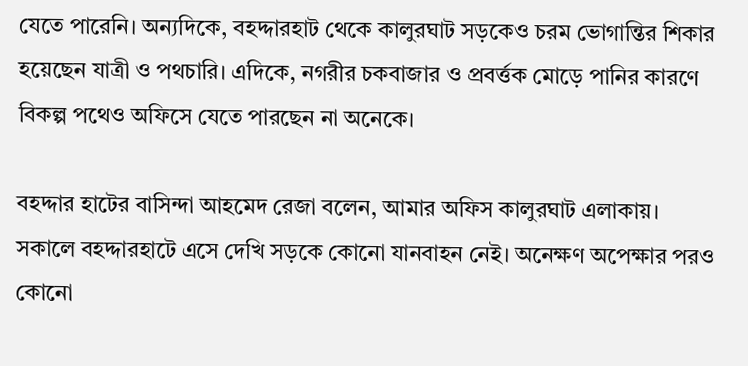যেতে পারেনি। অন্যদিকে, বহদ্দারহাট থেকে কালুরঘাট সড়কেও চরম ভোগান্তির শিকার হয়েছেন যাত্রী ও পথচারি। এদিকে, নগরীর চকবাজার ও প্রবর্ত্তক মোড়ে পানির কারণে বিকল্প পথেও অফিসে যেতে পারছেন না অনেকে।

বহদ্দার হাটের বাসিন্দা আহমেদ রেজা বলেন, আমার অফিস কালুরঘাট এলাকায়। সকালে বহদ্দারহাটে এসে দেখি সড়কে কোনো যানবাহন নেই। অনেক্ষণ অপেক্ষার পরও কোনো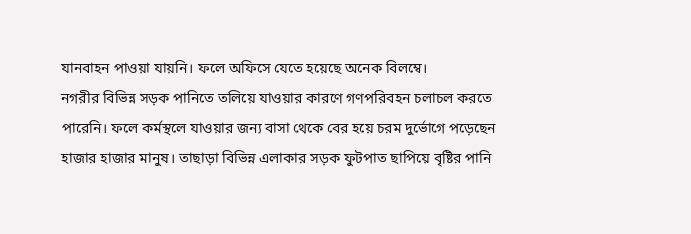যানবাহন পাওয়া যায়নি। ফলে অফিসে যেতে হয়েছে অনেক বিলম্বে।
নগরীর বিভিন্ন সড়ক পানিতে তলিয়ে যাওয়ার কারণে গণপরিবহন চলাচল করতে পারেনি। ফলে কর্মস্থলে যাওয়ার জন্য বাসা থেকে বের হয়ে চরম দুর্ভোগে পড়েছেন হাজার হাজার মানুষ। তাছাড়া বিভিন্ন এলাকার সড়ক ফুটপাত ছাপিয়ে বৃষ্টির পানি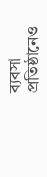ব্যবসা প্রতিষ্ঠানেও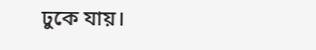ঢুকে যায়।